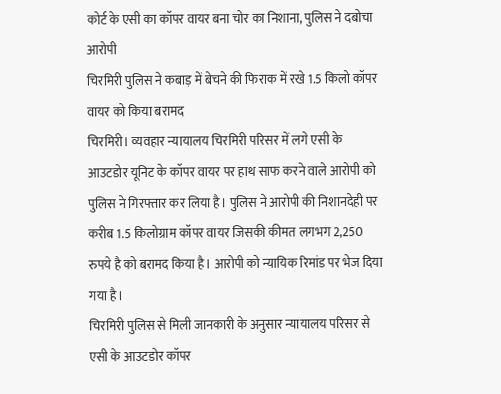कोर्ट के एसी का कॉपर वायर बना चोर का निशाना, पुलिस ने दबोचा आरोपी
चिरमिरी पुलिस ने कबाड़ में बेचने की फिराक में रखे 1.5 किलो कॉपर वायर को किया बरामद
चिरमिरी। व्यवहार न्यायालय चिरमिरी परिसर में लगे एसी के आउटडोर यूनिट के कॉपर वायर पर हाथ साफ करने वाले आरोपी को पुलिस ने गिरफ्तार कर लिया है। पुलिस ने आरोपी की निशानदेही पर करीब 1.5 किलोग्राम कॉपर वायर जिसकी कीमत लगभग 2,250 रुपये है को बरामद किया है। आरोपी को न्यायिक रिमांड पर भेज दिया गया है।
चिरमिरी पुलिस से मिली जानकारी के अनुसार न्यायालय परिसर से एसी के आउटडोर कॉपर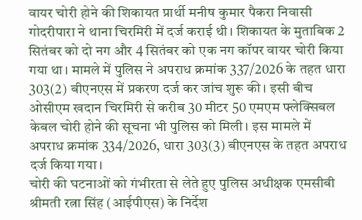वायर चोरी होने की शिकायत प्रार्थी मनीष कुमार पैकरा निवासी गोदरीपारा ने थाना चिरमिरी में दर्ज कराई थी। शिकायत के मुताबिक 2 सितंबर को दो नग और 4 सितंबर को एक नग कॉपर वायर चोरी किया गया था। मामले में पुलिस ने अपराध क्रमांक 337/2026 के तहत धारा 303(2) बीएनएस में प्रकरण दर्ज कर जांच शुरू की। इसी बीच ओसीएम खदान चिरमिरी से करीब 30 मीटर 50 एमएम फ्लेक्सिबल केबल चोरी होने की सूचना भी पुलिस को मिली। इस मामले में अपराध क्रमांक 334/2026, धारा 303(3) बीएनएस के तहत अपराध दर्ज किया गया।
चोरी की घटनाओं को गंभीरता से लेते हुए पुलिस अधीक्षक एमसीबी श्रीमती रत्ना सिंह (आईपीएस) के निर्देश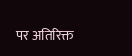पर अतिरिक्त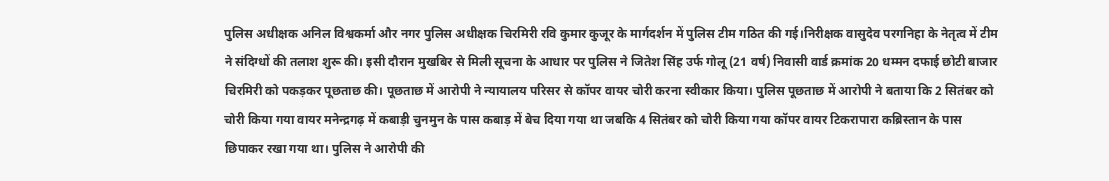पुलिस अधीक्षक अनिल विश्वकर्मा और नगर पुलिस अधीक्षक चिरमिरी रवि कुमार कुजूर के मार्गदर्शन में पुलिस टीम गठित की गई।निरीक्षक वासुदेव परगनिहा के नेतृत्व में टीम ने संदिग्धों की तलाश शुरू की। इसी दौरान मुखबिर से मिली सूचना के आधार पर पुलिस ने जितेश सिंह उर्फ गोलू (21 वर्ष) निवासी वार्ड क्रमांक 20 धम्मन दफाई छोटी बाजार चिरमिरी को पकड़कर पूछताछ की। पूछताछ में आरोपी ने न्यायालय परिसर से कॉपर वायर चोरी करना स्वीकार किया। पुलिस पूछताछ में आरोपी ने बताया कि 2 सितंबर को चोरी किया गया वायर मनेन्द्रगढ़ में कबाड़ी चुनमुन के पास कबाड़ में बेच दिया गया था जबकि 4 सितंबर को चोरी किया गया कॉपर वायर टिकरापारा कब्रिस्तान के पास छिपाकर रखा गया था। पुलिस ने आरोपी की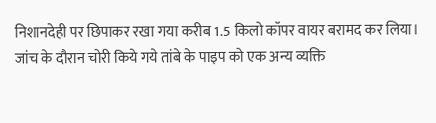निशानदेही पर छिपाकर रखा गया करीब 1.5 किलो कॉपर वायर बरामद कर लिया। जांच के दौरान चोरी किये गये तांबे के पाइप को एक अन्य व्यक्ति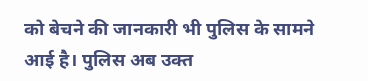को बेचने की जानकारी भी पुलिस के सामने आई है। पुलिस अब उक्त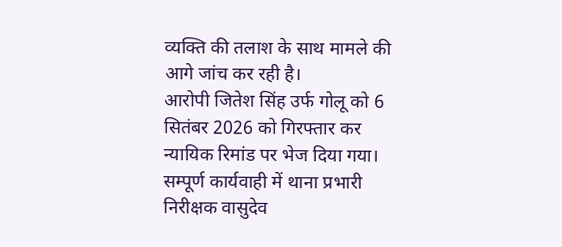व्यक्ति की तलाश के साथ मामले की आगे जांच कर रही है।
आरोपी जितेश सिंह उर्फ गोलू को 6 सितंबर 2026 को गिरफ्तार कर न्यायिक रिमांड पर भेज दिया गया।
सम्पूर्ण कार्यवाही में थाना प्रभारी निरीक्षक वासुदेव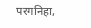परगनिहा,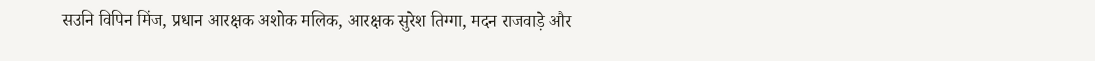सउनि विपिन मिंज, प्रधान आरक्षक अशोक मलिक, आरक्षक सुरेश तिग्गा, मदन राजवाड़े और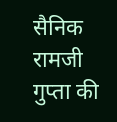सैनिक रामजी गुप्ता की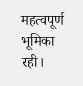महत्वपूर्ण भूमिका रही।